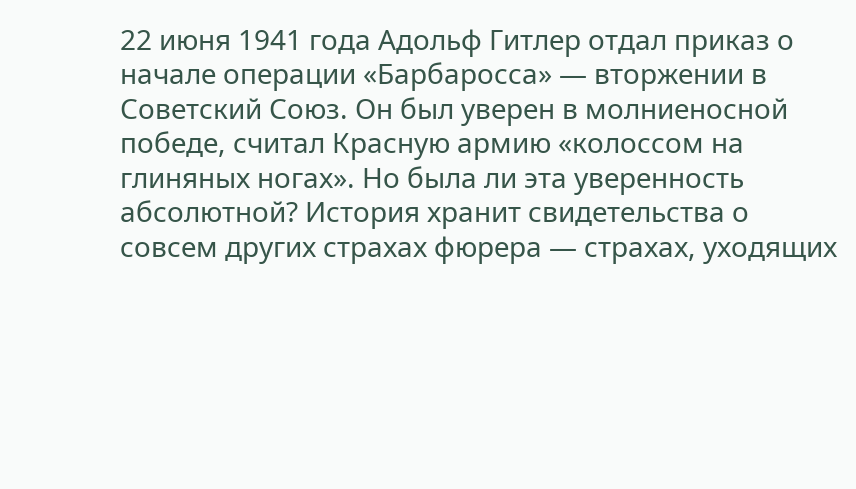22 июня 1941 года Адольф Гитлер отдал приказ о начале операции «Барбаросса» — вторжении в Советский Союз. Он был уверен в молниеносной победе, считал Красную армию «колоссом на глиняных ногах». Но была ли эта уверенность абсолютной? История хранит свидетельства о совсем других страхах фюрера — страхах, уходящих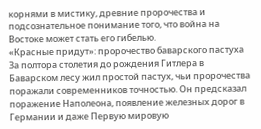корнями в мистику, древние пророчества и подсознательное понимание того, что война на Востоке может стать его гибелью.
«Красные придут»: пророчество баварского пастуха
За полтора столетия до рождения Гитлера в Баварском лесу жил простой пастух, чьи пророчества поражали современников точностью. Он предсказал поражение Наполеона, появление железных дорог в Германии и даже Первую мировую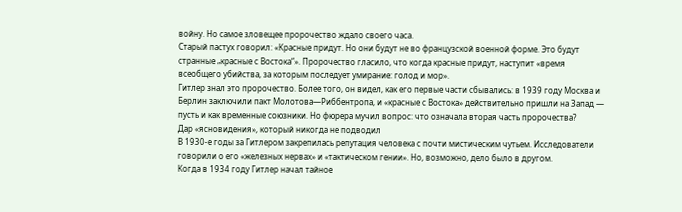войну. Но самое зловещее пророчество ждало своего часа.
Старый пастух говорил: «Красные придут. Но они будут не во французской военной форме. Это будут странные „красные с Востока“». Пророчество гласило, что когда красные придут, наступит «время всеобщего убийства, за которым последует умирание: голод и мор».
Гитлер знал это пророчество. Более того, он видел, как его первые части сбывались: в 1939 году Москва и Берлин заключили пакт Молотова—Риббентропа, и «красные с Востока» действительно пришли на Запад — пусть и как временные союзники. Но фюрера мучил вопрос: что означала вторая часть пророчества?
Дар «ясновидения», который никогда не подводил
В 1930-е годы за Гитлером закрепилась репутация человека с почти мистическим чутьем. Исследователи говорили о его «железных нервах» и «тактическом гении». Но, возможно, дело было в другом.
Когда в 1934 году Гитлер начал тайное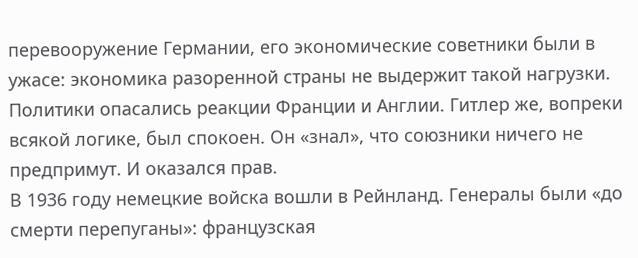перевооружение Германии, его экономические советники были в ужасе: экономика разоренной страны не выдержит такой нагрузки. Политики опасались реакции Франции и Англии. Гитлер же, вопреки всякой логике, был спокоен. Он «знал», что союзники ничего не предпримут. И оказался прав.
В 1936 году немецкие войска вошли в Рейнланд. Генералы были «до смерти перепуганы»: французская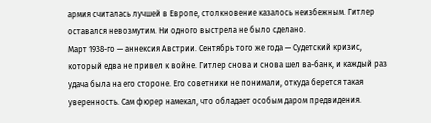армия считалась лучшей в Европе, столкновение казалось неизбежным. Гитлер оставался невозмутим. Ни одного выстрела не было сделано.
Март 1938-го — аннексия Австрии. Сентябрь того же года — Судетский кризис, который едва не привел к войне. Гитлер снова и снова шел ва-банк, и каждый раз удача была на его стороне. Его советники не понимали, откуда берется такая уверенность. Сам фюрер намекал, что обладает особым даром предвидения.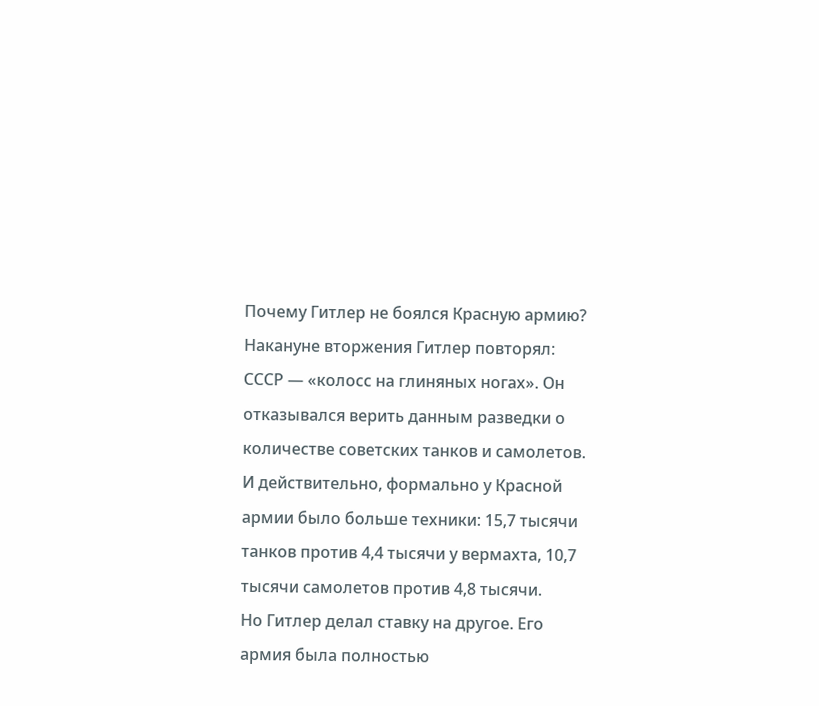Почему Гитлер не боялся Красную армию?
Накануне вторжения Гитлер повторял: СССР — «колосс на глиняных ногах». Он отказывался верить данным разведки о количестве советских танков и самолетов. И действительно, формально у Красной армии было больше техники: 15,7 тысячи танков против 4,4 тысячи у вермахта, 10,7 тысячи самолетов против 4,8 тысячи.
Но Гитлер делал ставку на другое. Его армия была полностью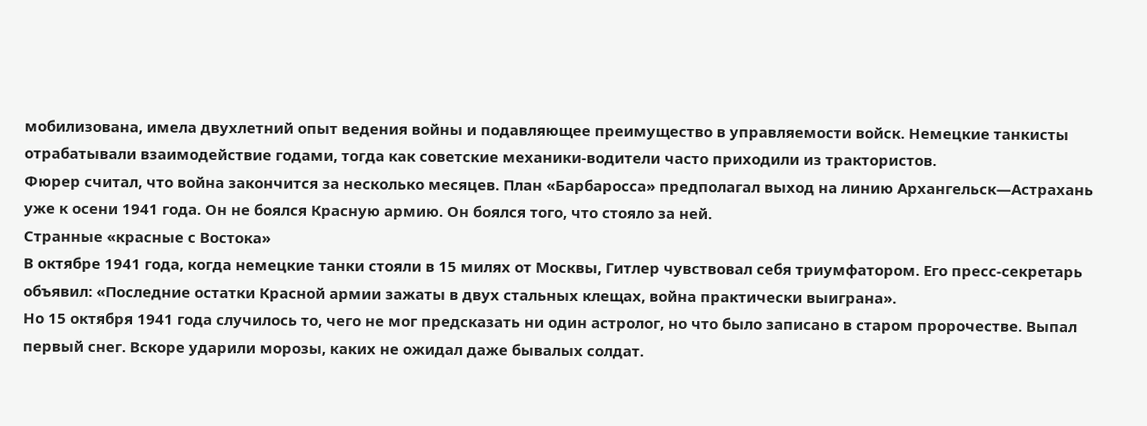мобилизована, имела двухлетний опыт ведения войны и подавляющее преимущество в управляемости войск. Немецкие танкисты отрабатывали взаимодействие годами, тогда как советские механики-водители часто приходили из трактористов.
Фюрер считал, что война закончится за несколько месяцев. План «Барбаросса» предполагал выход на линию Архангельск—Астрахань уже к осени 1941 года. Он не боялся Красную армию. Он боялся того, что стояло за ней.
Странные «красные с Востока»
В октябре 1941 года, когда немецкие танки стояли в 15 милях от Москвы, Гитлер чувствовал себя триумфатором. Его пресс-секретарь объявил: «Последние остатки Красной армии зажаты в двух стальных клещах, война практически выиграна».
Но 15 октября 1941 года случилось то, чего не мог предсказать ни один астролог, но что было записано в старом пророчестве. Выпал первый снег. Вскоре ударили морозы, каких не ожидал даже бывалых солдат.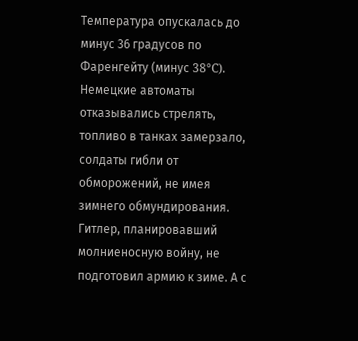Температура опускалась до минус 36 градусов по Фаренгейту (минус 38°C). Немецкие автоматы отказывались стрелять, топливо в танках замерзало, солдаты гибли от обморожений, не имея зимнего обмундирования.
Гитлер, планировавший молниеносную войну, не подготовил армию к зиме. А с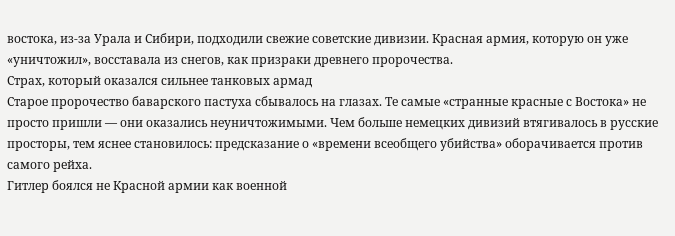востока, из-за Урала и Сибири, подходили свежие советские дивизии. Красная армия, которую он уже «уничтожил», восставала из снегов, как призраки древнего пророчества.
Страх, который оказался сильнее танковых армад
Старое пророчество баварского пастуха сбывалось на глазах. Те самые «странные красные с Востока» не просто пришли — они оказались неуничтожимыми. Чем больше немецких дивизий втягивалось в русские просторы, тем яснее становилось: предсказание о «времени всеобщего убийства» оборачивается против самого рейха.
Гитлер боялся не Красной армии как военной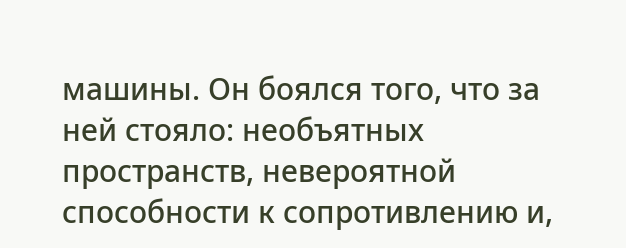машины. Он боялся того, что за ней стояло: необъятных пространств, невероятной способности к сопротивлению и,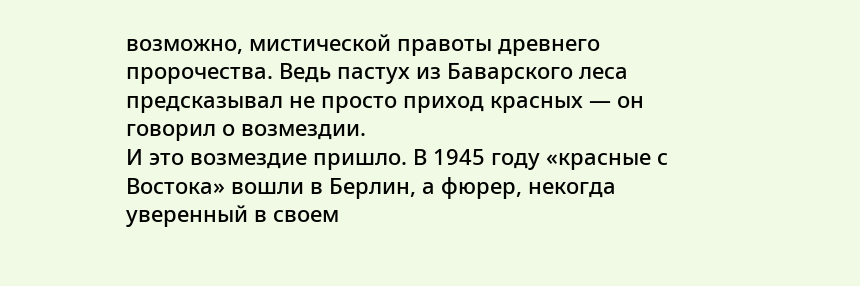возможно, мистической правоты древнего пророчества. Ведь пастух из Баварского леса предсказывал не просто приход красных — он говорил о возмездии.
И это возмездие пришло. В 1945 году «красные с Востока» вошли в Берлин, а фюрер, некогда уверенный в своем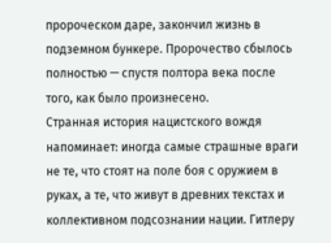пророческом даре, закончил жизнь в подземном бункере. Пророчество сбылось полностью — спустя полтора века после того, как было произнесено.
Странная история нацистского вождя напоминает: иногда самые страшные враги не те, что стоят на поле боя с оружием в руках, а те, что живут в древних текстах и коллективном подсознании нации. Гитлеру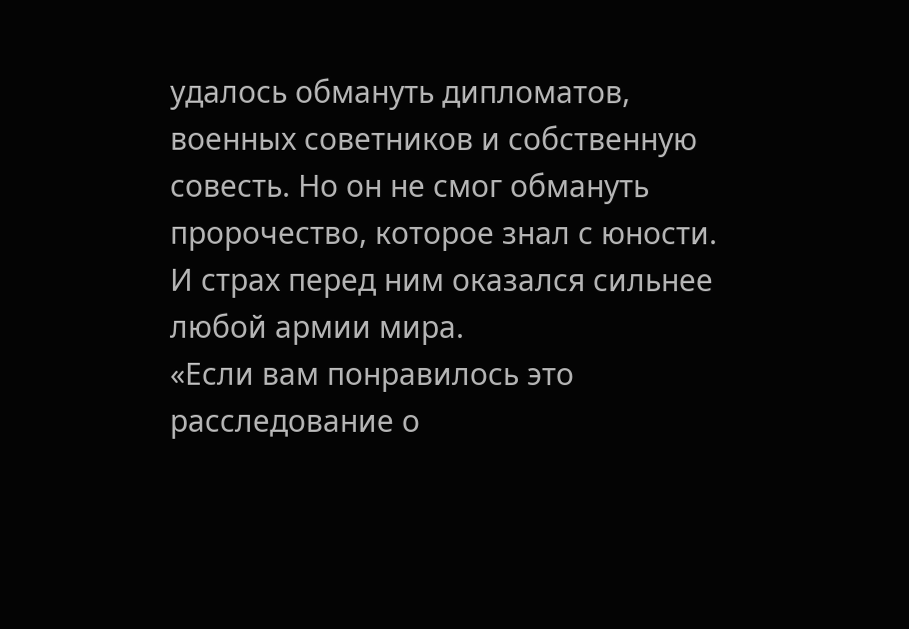удалось обмануть дипломатов, военных советников и собственную совесть. Но он не смог обмануть пророчество, которое знал с юности. И страх перед ним оказался сильнее любой армии мира.
«Если вам понравилось это расследование о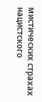мистических страхах нацистского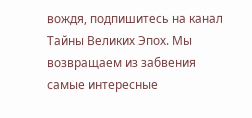вождя, подпишитесь на канал Тайны Великих Эпох. Мы возвращаем из забвения самые интересные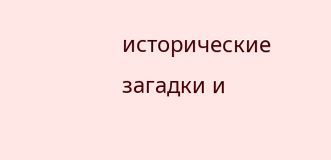исторические загадки и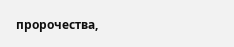пророчества,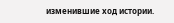изменившие ход истории.